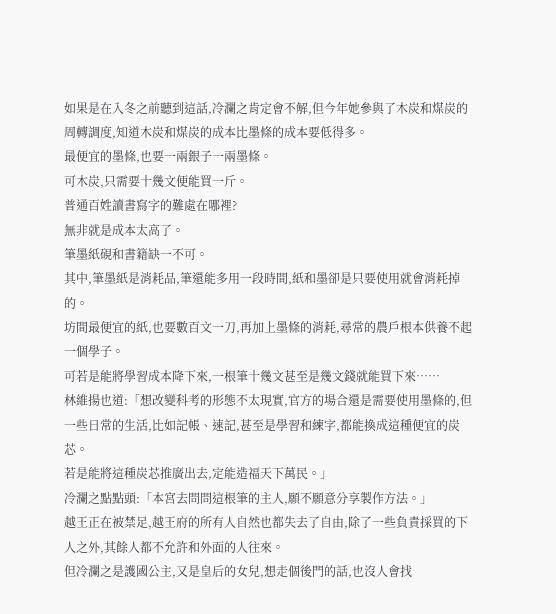如果是在入冬之前聽到這話,冷瀾之肯定會不解,但今年她參與了木炭和煤炭的周轉調度,知道木炭和煤炭的成本比墨條的成本要低得多。
最便宜的墨條,也要一兩銀子一兩墨條。
可木炭,只需要十幾文便能買一斤。
普通百姓讀書寫字的難處在哪裡?
無非就是成本太高了。
筆墨紙硯和書籍缺一不可。
其中,筆墨紙是消耗品,筆還能多用一段時間,紙和墨卻是只要使用就會消耗掉的。
坊間最便宜的紙,也要數百文一刀,再加上墨條的消耗,尋常的農戶根本供養不起一個學子。
可若是能將學習成本降下來,一根筆十幾文甚至是幾文錢就能買下來……
林維揚也道:「想改變科考的形態不太現實,官方的場合還是需要使用墨條的,但一些日常的生活,比如記帳、速記,甚至是學習和練字,都能換成這種便宜的炭芯。
若是能將這種炭芯推廣出去,定能造福天下萬民。」
冷瀾之點點頭:「本宮去問問這根筆的主人,願不願意分享製作方法。」
越王正在被禁足,越王府的所有人自然也都失去了自由,除了一些負責採買的下人之外,其餘人都不允許和外面的人往來。
但冷瀾之是護國公主,又是皇后的女兒,想走個後門的話,也沒人會找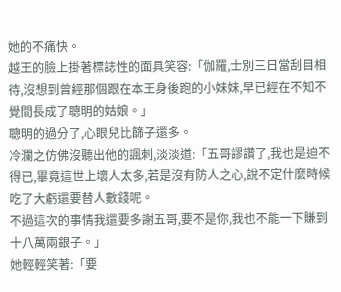她的不痛快。
越王的臉上掛著標誌性的面具笑容:「伽羅,士別三日當刮目相待,沒想到曾經那個跟在本王身後跑的小妹妹,早已經在不知不覺間長成了聰明的姑娘。」
聰明的過分了,心眼兒比篩子還多。
冷瀾之仿佛沒聽出他的諷刺,淡淡道:「五哥謬讚了,我也是迫不得已,畢竟這世上壞人太多,若是沒有防人之心,說不定什麼時候吃了大虧還要替人數錢呢。
不過這次的事情我還要多謝五哥,要不是你,我也不能一下賺到十八萬兩銀子。」
她輕輕笑著:「要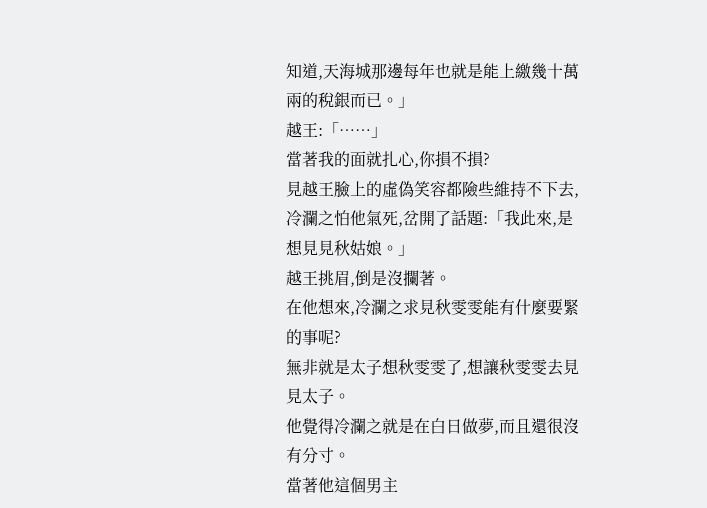知道,天海城那邊每年也就是能上繳幾十萬兩的稅銀而已。」
越王:「……」
當著我的面就扎心,你損不損?
見越王臉上的虛偽笑容都險些維持不下去,冷瀾之怕他氣死,岔開了話題:「我此來,是想見見秋姑娘。」
越王挑眉,倒是沒攔著。
在他想來,冷瀾之求見秋雯雯能有什麼要緊的事呢?
無非就是太子想秋雯雯了,想讓秋雯雯去見見太子。
他覺得冷瀾之就是在白日做夢,而且還很沒有分寸。
當著他這個男主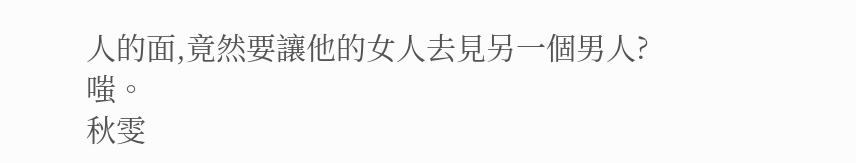人的面,竟然要讓他的女人去見另一個男人?
嗤。
秋雯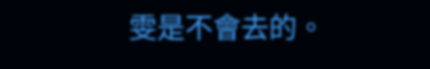雯是不會去的。